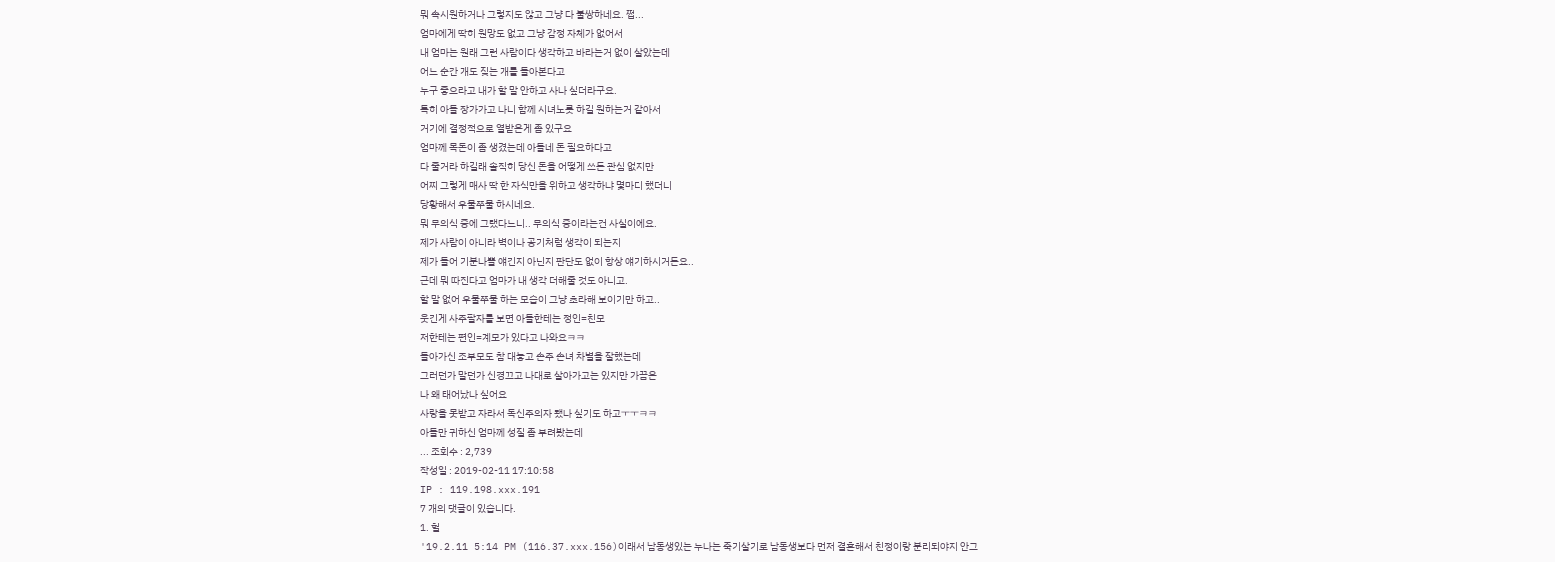뭐 속시원하거나 그렇지도 않고 그냥 다 불쌍하네요. 쩝...
엄마에게 딱히 원망도 없고 그냥 감정 자체가 없어서
내 엄마는 원래 그런 사람이다 생각하고 바라는거 없이 살았는데
어느 순간 개도 짖는 개를 돌아본다고
누구 좋으라고 내가 할 말 안하고 사나 싶더라구요.
특히 아들 장가가고 나니 함께 시녀노릇 하길 원하는거 같아서
거기에 결정적으로 열받은게 좀 있구요
엄마께 목돈이 좀 생겼는데 아들네 돈 필요하다고
다 줄거라 하길래 솔직히 당신 돈을 어떻게 쓰든 관심 없지만
어찌 그렇게 매사 딱 한 자식만을 위하고 생각하냐 몇마디 했더니
당황해서 우물쭈물 하시네요.
뭐 무의식 중에 그랬다느니.. 무의식 중이라는건 사실이에요.
제가 사람이 아니라 벽이나 공기처럼 생각이 되는지
제가 들어 기분나쁠 얘긴지 아닌지 판단도 없이 항상 얘기하시거든요..
근데 뭐 따진다고 엄마가 내 생각 더해줄 것도 아니고.
할 말 없어 우물쭈물 하는 모습이 그냥 초라해 보이기만 하고..
웃긴게 사주팔자를 보면 아들한테는 정인=친모
저한테는 편인=계모가 있다고 나와요ㅋㅋ
돌아가신 조부모도 참 대놓고 손주 손녀 차별을 잘했는데
그러던가 말던가 신경끄고 나대로 살아가고는 있지만 가끔은
나 왜 태어났나 싶어요
사랑을 못받고 자라서 독신주의자 됐나 싶기도 하고ㅜㅜㅋㅋ
아들만 귀하신 엄마께 성질 좀 부려봤는데
... 조회수 : 2,739
작성일 : 2019-02-11 17:10:58
IP : 119.198.xxx.191
7 개의 댓글이 있습니다.
1. 헐
'19.2.11 5:14 PM (116.37.xxx.156)이래서 남동생있는 누나는 죽기살기로 남동생보다 먼저 결혼해서 친정이랑 분리되야지 안그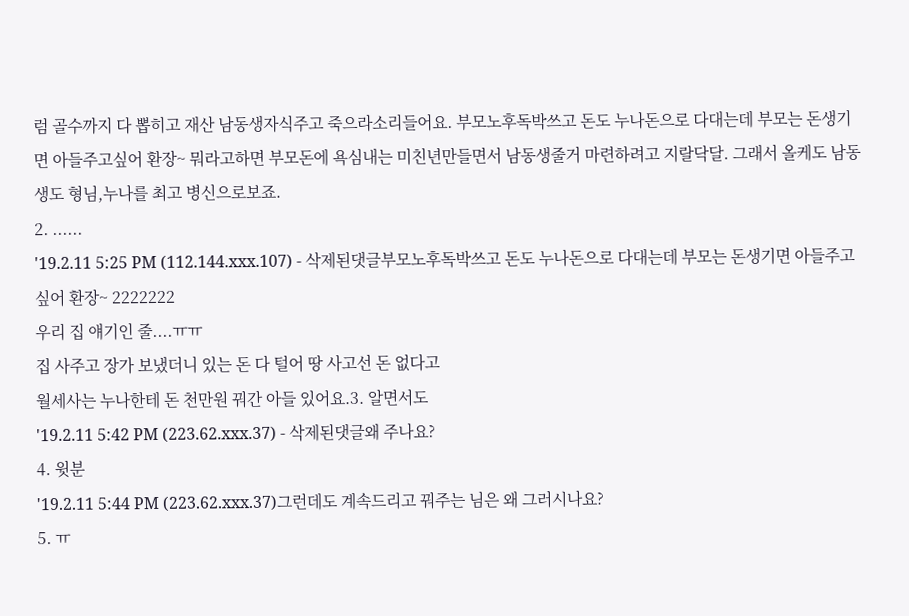럼 골수까지 다 뽑히고 재산 남동생자식주고 죽으라소리들어요. 부모노후독박쓰고 돈도 누나돈으로 다대는데 부모는 돈생기면 아들주고싶어 환장~ 뭐라고하면 부모돈에 욕심내는 미친년만들면서 남동생줄거 마련하려고 지랄닥달. 그래서 올케도 남동생도 형님,누나를 최고 병신으로보죠.
2. ......
'19.2.11 5:25 PM (112.144.xxx.107) - 삭제된댓글부모노후독박쓰고 돈도 누나돈으로 다대는데 부모는 돈생기면 아들주고싶어 환장~ 2222222
우리 집 얘기인 줄....ㅠㅠ
집 사주고 장가 보냈더니 있는 돈 다 털어 땅 사고선 돈 없다고
월세사는 누나한테 돈 천만원 꿔간 아들 있어요.3. 알면서도
'19.2.11 5:42 PM (223.62.xxx.37) - 삭제된댓글왜 주나요?
4. 윗분
'19.2.11 5:44 PM (223.62.xxx.37)그런데도 계속드리고 꿔주는 님은 왜 그러시나요?
5. ㅠ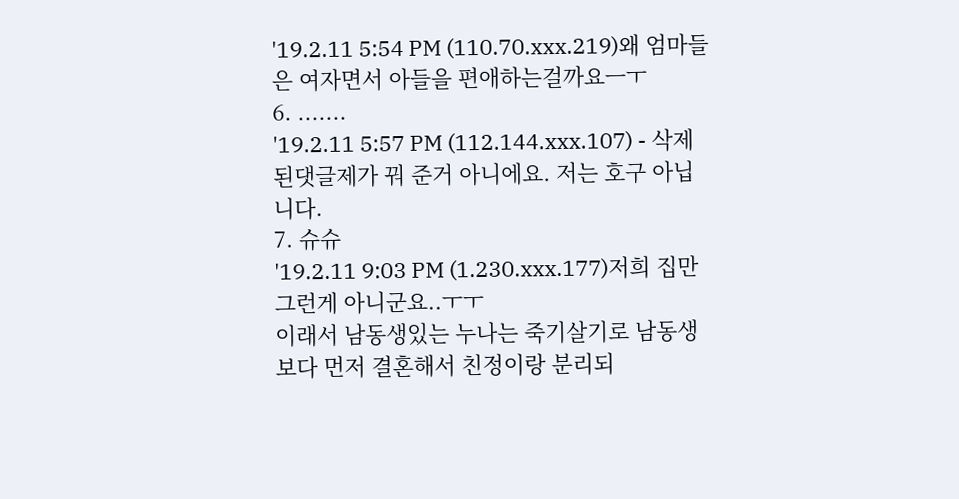'19.2.11 5:54 PM (110.70.xxx.219)왜 엄마들은 여자면서 아들을 편애하는걸까요ㅡㅜ
6. .......
'19.2.11 5:57 PM (112.144.xxx.107) - 삭제된댓글제가 꿔 준거 아니에요. 저는 호구 아닙니다.
7. 슈슈
'19.2.11 9:03 PM (1.230.xxx.177)저희 집만 그런게 아니군요..ㅜㅜ
이래서 남동생있는 누나는 죽기살기로 남동생보다 먼저 결혼해서 친정이랑 분리되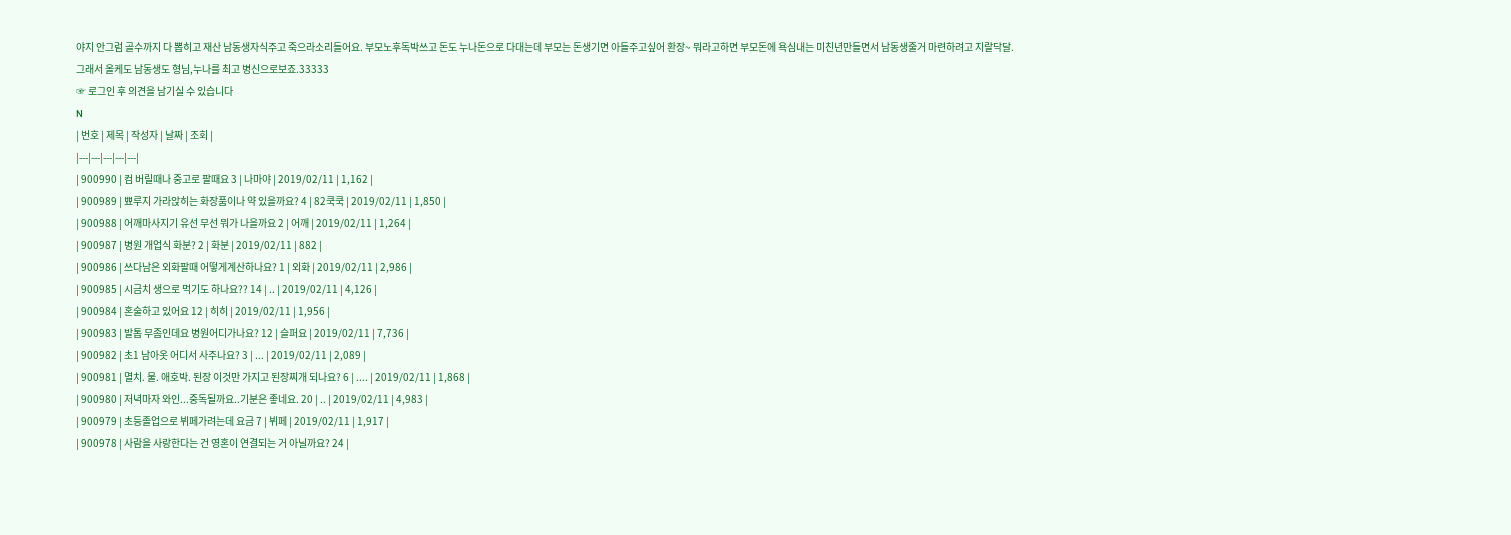야지 안그럼 골수까지 다 뽑히고 재산 남동생자식주고 죽으라소리들어요. 부모노후독박쓰고 돈도 누나돈으로 다대는데 부모는 돈생기면 아들주고싶어 환장~ 뭐라고하면 부모돈에 욕심내는 미친년만들면서 남동생줄거 마련하려고 지랄닥달. 그래서 올케도 남동생도 형님,누나를 최고 병신으로보죠.33333
☞ 로그인 후 의견을 남기실 수 있습니다
N
| 번호 | 제목 | 작성자 | 날짜 | 조회 |
|---|---|---|---|---|
| 900990 | 컴 버릴때나 중고로 팔때요 3 | 나마야 | 2019/02/11 | 1,162 |
| 900989 | 뾰루지 가라앉히는 화장품이나 약 있을까요? 4 | 82쿡쿡 | 2019/02/11 | 1,850 |
| 900988 | 어깨마사지기 유선 무선 뭐가 나을까요 2 | 어깨 | 2019/02/11 | 1,264 |
| 900987 | 병원 개업식 화분? 2 | 화분 | 2019/02/11 | 882 |
| 900986 | 쓰다남은 외화팔때 어떻게계산하나요? 1 | 외화 | 2019/02/11 | 2,986 |
| 900985 | 시금치 생으로 먹기도 하나요?? 14 | .. | 2019/02/11 | 4,126 |
| 900984 | 혼술하고 있어요 12 | 히히 | 2019/02/11 | 1,956 |
| 900983 | 발톱 무좀인데요 병원어디가나요? 12 | 슬퍼요 | 2019/02/11 | 7,736 |
| 900982 | 초1 남아옷 어디서 사주나요? 3 | ... | 2019/02/11 | 2,089 |
| 900981 | 멸치. 물. 애호박. 된장 이것만 가지고 된장찌개 되나요? 6 | .... | 2019/02/11 | 1,868 |
| 900980 | 저녁마자 와인...중독될까요..기분은 좋네요. 20 | .. | 2019/02/11 | 4,983 |
| 900979 | 초등졸업으로 뷔페가려는데 요금 7 | 뷔페 | 2019/02/11 | 1,917 |
| 900978 | 사람을 사랑한다는 건 영혼이 연결되는 거 아닐까요? 24 |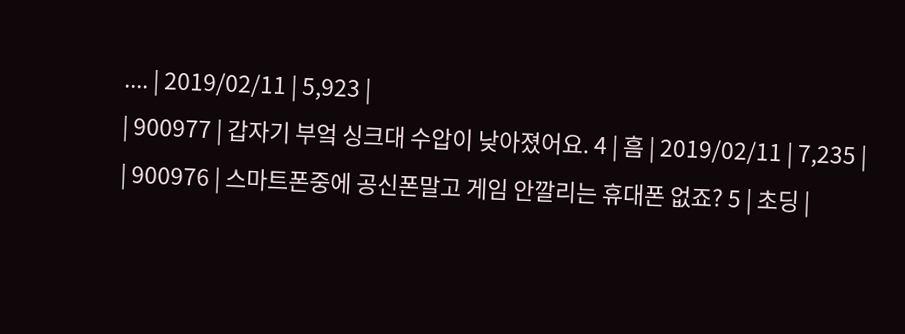.... | 2019/02/11 | 5,923 |
| 900977 | 갑자기 부엌 싱크대 수압이 낮아졌어요. 4 | 흠 | 2019/02/11 | 7,235 |
| 900976 | 스마트폰중에 공신폰말고 게임 안깔리는 휴대폰 없죠? 5 | 초딩 |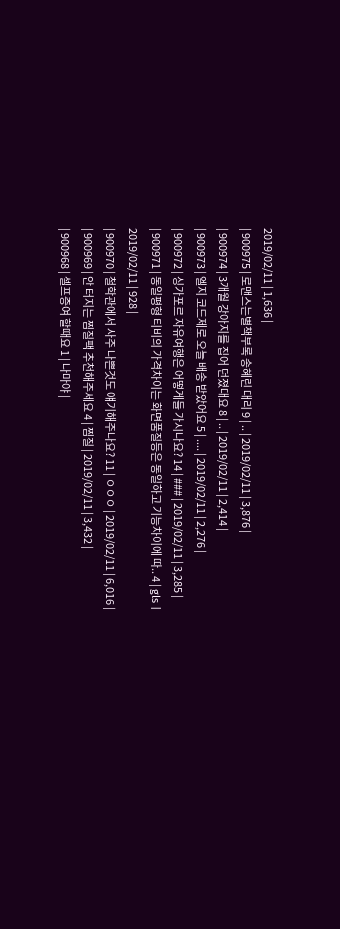2019/02/11 | 1,636 |
| 900975 | 로맨스는별책부록 송혜린 대리 9 | .. | 2019/02/11 | 3,876 |
| 900974 | 3개월 강아지를 집어 던졌대요 8 | .. | 2019/02/11 | 2,414 |
| 900973 | 엘지 코드제로 오늘 배송 받았어요 5 | .... | 2019/02/11 | 2,276 |
| 900972 | 싱가포르 자유여행은 어떻게들 가시나요? 14 | ### | 2019/02/11 | 3,285 |
| 900971 | 동일평형 티비의 가격차이는 화면품질등은 동일하고 기능차이에 따.. 4 | gls | 2019/02/11 | 928 |
| 900970 | 철학관에서 사주 나쁜것도 얘기해주나요? 11 | ㅇㅇㅇ | 2019/02/11 | 6,016 |
| 900969 | 안 터지는 찜질팩 추천해주세요 4 | 찜질 | 2019/02/11 | 3,432 |
| 900968 | 셀프증여 할때요 1 | 나마야 |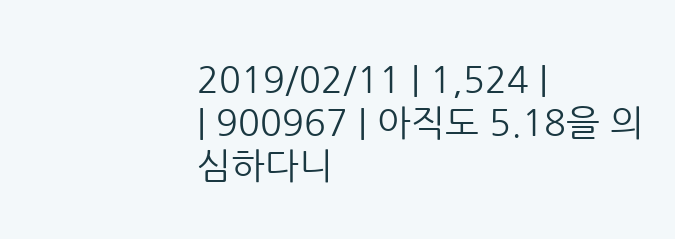2019/02/11 | 1,524 |
| 900967 | 아직도 5.18을 의심하다니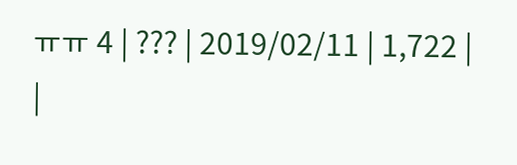ㅠㅠ 4 | ??? | 2019/02/11 | 1,722 |
|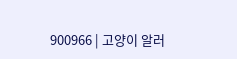900966 | 고양이 알러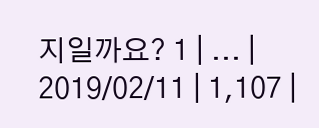지일까요? 1 | ... | 2019/02/11 | 1,107 |